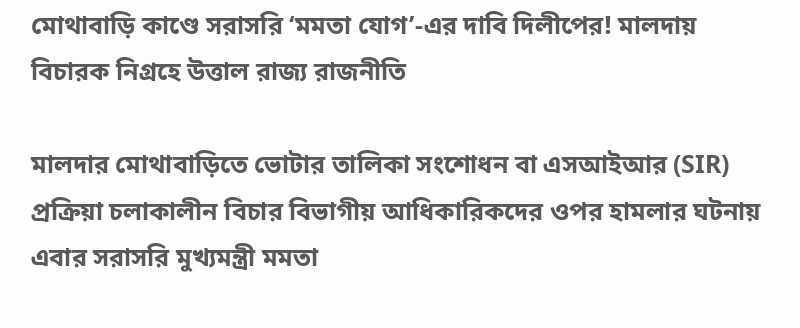মোথাবাড়ি কাণ্ডে সরাসরি ‘মমতা যোগ’-এর দাবি দিলীপের! মালদায় বিচারক নিগ্রহে উত্তাল রাজ্য রাজনীতি

মালদার মোথাবাড়িতে ভোটার তালিকা সংশোধন বা এসআইআর (SIR) প্রক্রিয়া চলাকালীন বিচার বিভাগীয় আধিকারিকদের ওপর হামলার ঘটনায় এবার সরাসরি মুখ্যমন্ত্রী মমতা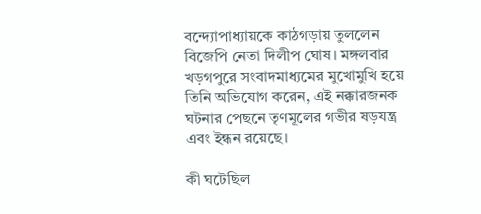বন্দ্যোপাধ্যায়কে কাঠগড়ায় তুললেন বিজেপি নেতা দিলীপ ঘোষ। মঙ্গলবার খড়গপুরে সংবাদমাধ্যমের মুখোমুখি হয়ে তিনি অভিযোগ করেন, এই নক্কারজনক ঘটনার পেছনে তৃণমূলের গভীর ষড়যন্ত্র এবং ইন্ধন রয়েছে।

কী ঘটেছিল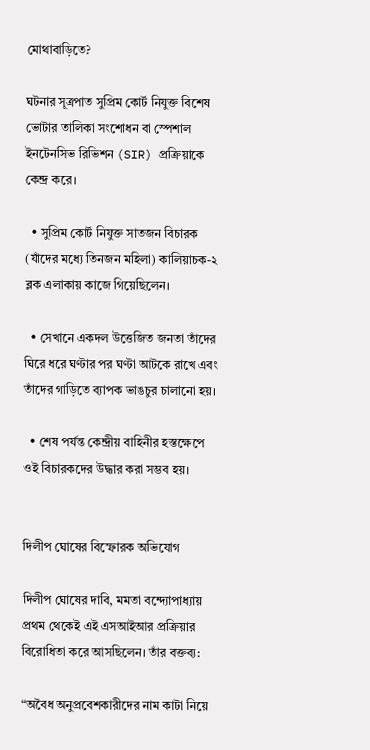মোথাবাড়িতে?

ঘটনার সূত্রপাত সুপ্রিম কোর্ট নিযুক্ত বিশেষ ভোটার তালিকা সংশোধন বা স্পেশাল ইনটেনসিভ রিভিশন (SIR) প্রক্রিয়াকে কেন্দ্র করে।

  • সুপ্রিম কোর্ট নিযুক্ত সাতজন বিচারক (যাঁদের মধ্যে তিনজন মহিলা) কালিয়াচক-২ ব্লক এলাকায় কাজে গিয়েছিলেন।

  • সেখানে একদল উত্তেজিত জনতা তাঁদের ঘিরে ধরে ঘণ্টার পর ঘণ্টা আটকে রাখে এবং তাঁদের গাড়িতে ব্যাপক ভাঙচুর চালানো হয়।

  • শেষ পর্যন্ত কেন্দ্রীয় বাহিনীর হস্তক্ষেপে ওই বিচারকদের উদ্ধার করা সম্ভব হয়।


দিলীপ ঘোষের বিস্ফোরক অভিযোগ

দিলীপ ঘোষের দাবি, মমতা বন্দ্যোপাধ্যায় প্রথম থেকেই এই এসআইআর প্রক্রিয়ার বিরোধিতা করে আসছিলেন। তাঁর বক্তব্য:

“অবৈধ অনুপ্রবেশকারীদের নাম কাটা নিয়ে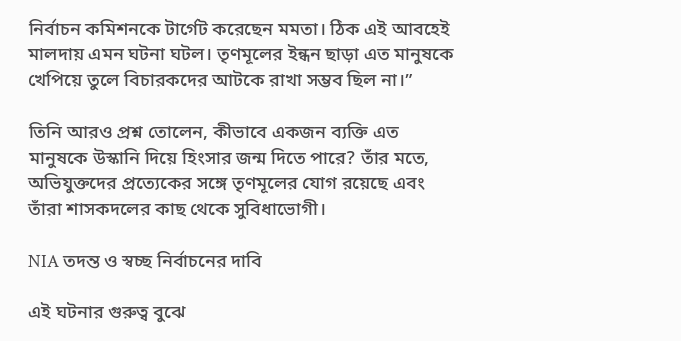নির্বাচন কমিশনকে টার্গেট করেছেন মমতা। ঠিক এই আবহেই মালদায় এমন ঘটনা ঘটল। তৃণমূলের ইন্ধন ছাড়া এত মানুষকে খেপিয়ে তুলে বিচারকদের আটকে রাখা সম্ভব ছিল না।”

তিনি আরও প্রশ্ন তোলেন, কীভাবে একজন ব্যক্তি এত মানুষকে উস্কানি দিয়ে হিংসার জন্ম দিতে পারে? তাঁর মতে, অভিযুক্তদের প্রত্যেকের সঙ্গে তৃণমূলের যোগ রয়েছে এবং তাঁরা শাসকদলের কাছ থেকে সুবিধাভোগী।

NIA তদন্ত ও স্বচ্ছ নির্বাচনের দাবি

এই ঘটনার গুরুত্ব বুঝে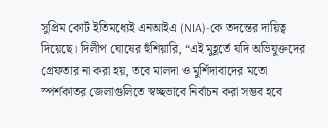সুপ্রিম কোর্ট ইতিমধ্যেই এনআইএ (NIA)-কে তদন্তের দায়িত্ব দিয়েছে। দিলীপ ঘোষের হুঁশিয়ারি, “এই মুহূর্তে যদি অভিযুক্তদের গ্রেফতার না করা হয়, তবে মালদা ও মুর্শিদাবাদের মতো স্পর্শকাতর জেলাগুলিতে স্বচ্ছভাবে নির্বাচন করা সম্ভব হবে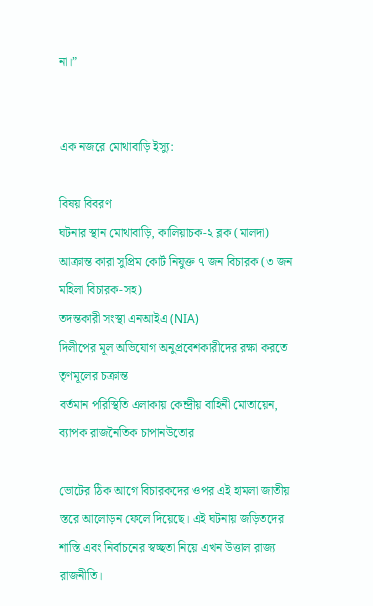না।”


এক নজরে মোথাবাড়ি ইস্যু:

বিষয় বিবরণ
ঘটনার স্থান মোথাবাড়ি, কালিয়াচক-২ ব্লক (মালদা)
আক্রান্ত কারা সুপ্রিম কোর্ট নিযুক্ত ৭ জন বিচারক (৩ জন মহিলা বিচারক-সহ)
তদন্তকারী সংস্থা এনআইএ (NIA)
দিলীপের মূল অভিযোগ অনুপ্রবেশকারীদের রক্ষা করতে তৃণমূলের চক্রান্ত
বর্তমান পরিস্থিতি এলাকায় কেন্দ্রীয় বাহিনী মোতায়েন, ব্যাপক রাজনৈতিক চাপানউতোর

ভোটের ঠিক আগে বিচারকদের ওপর এই হামলা জাতীয় স্তরে আলোড়ন ফেলে দিয়েছে। এই ঘটনায় জড়িতদের শাস্তি এবং নির্বাচনের স্বচ্ছতা নিয়ে এখন উত্তাল রাজ্য রাজনীতি।